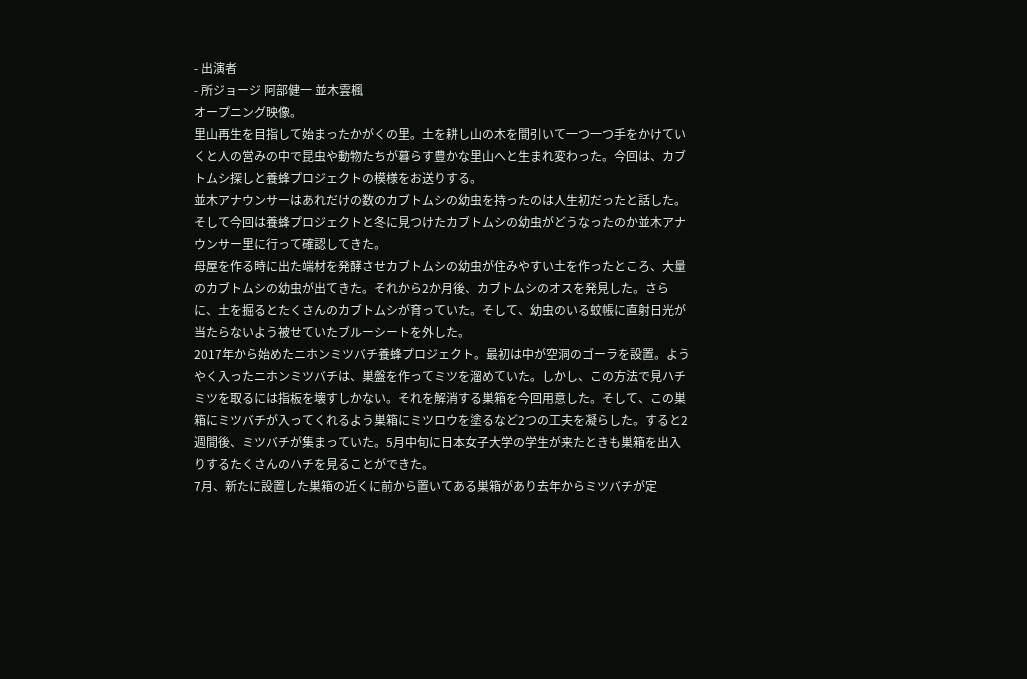- 出演者
- 所ジョージ 阿部健一 並木雲楓
オープニング映像。
里山再生を目指して始まったかがくの里。土を耕し山の木を間引いて一つ一つ手をかけていくと人の営みの中で昆虫や動物たちが暮らす豊かな里山へと生まれ変わった。今回は、カブトムシ探しと養蜂プロジェクトの模様をお送りする。
並木アナウンサーはあれだけの数のカブトムシの幼虫を持ったのは人生初だったと話した。そして今回は養蜂プロジェクトと冬に見つけたカブトムシの幼虫がどうなったのか並木アナウンサー里に行って確認してきた。
母屋を作る時に出た端材を発酵させカブトムシの幼虫が住みやすい土を作ったところ、大量のカブトムシの幼虫が出てきた。それから2か月後、カブトムシのオスを発見した。さらに、土を掘るとたくさんのカブトムシが育っていた。そして、幼虫のいる蚊帳に直射日光が当たらないよう被せていたブルーシートを外した。
2017年から始めたニホンミツバチ養蜂プロジェクト。最初は中が空洞のゴーラを設置。ようやく入ったニホンミツバチは、巣盤を作ってミツを溜めていた。しかし、この方法で見ハチミツを取るには指板を壊すしかない。それを解消する巣箱を今回用意した。そして、この巣箱にミツバチが入ってくれるよう巣箱にミツロウを塗るなど2つの工夫を凝らした。すると2週間後、ミツバチが集まっていた。5月中旬に日本女子大学の学生が来たときも巣箱を出入りするたくさんのハチを見ることができた。
7月、新たに設置した巣箱の近くに前から置いてある巣箱があり去年からミツバチが定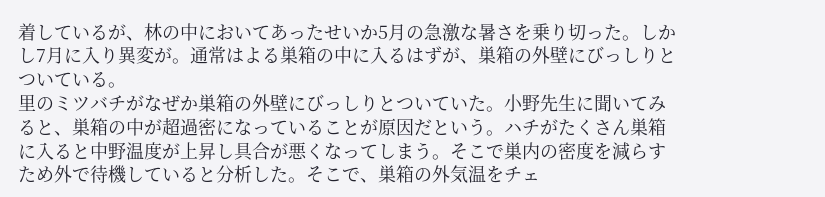着しているが、林の中においてあったせいか5月の急激な暑さを乗り切った。しかし7月に入り異変が。通常はよる巣箱の中に入るはずが、巣箱の外壁にびっしりとついている。
里のミツバチがなぜか巣箱の外壁にびっしりとついていた。小野先生に聞いてみると、巣箱の中が超過密になっていることが原因だという。ハチがたくさん巣箱に入ると中野温度が上昇し具合が悪くなってしまう。そこで巣内の密度を減らすため外で待機していると分析した。そこで、巣箱の外気温をチェ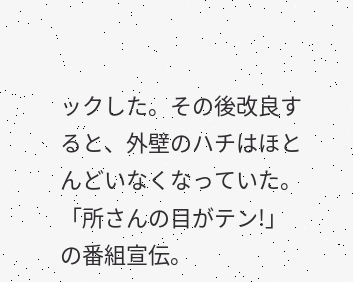ックした。その後改良すると、外壁のハチはほとんどいなくなっていた。
「所さんの目がテン!」の番組宣伝。